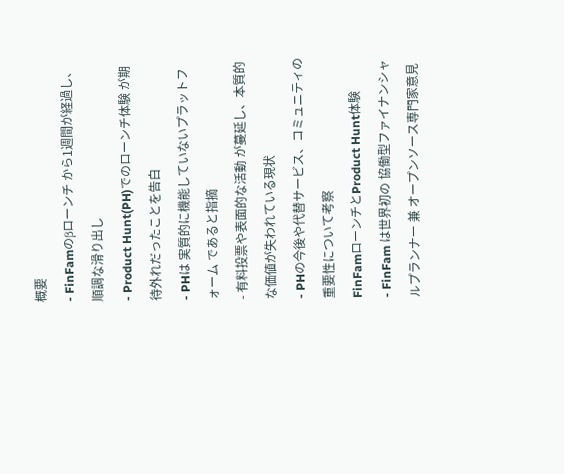概要
- FinFamのβローンチ から1週間が経過し、順調な滑り出し
- Product Hunt(PH)でのローンチ体験 が期待外れだったことを告白
- PHは 実質的に機能していないプラットフォーム であると指摘
- 有料投票や表面的な活動 が蔓延し、本質的な価値が失われている現状
- PHの今後や代替サービス、コミュニティの重要性について考察
FinFamローンチとProduct Hunt体験
- FinFam は世界初の 協働型ファイナンシャルプランナー 兼 オープンソース専門家意見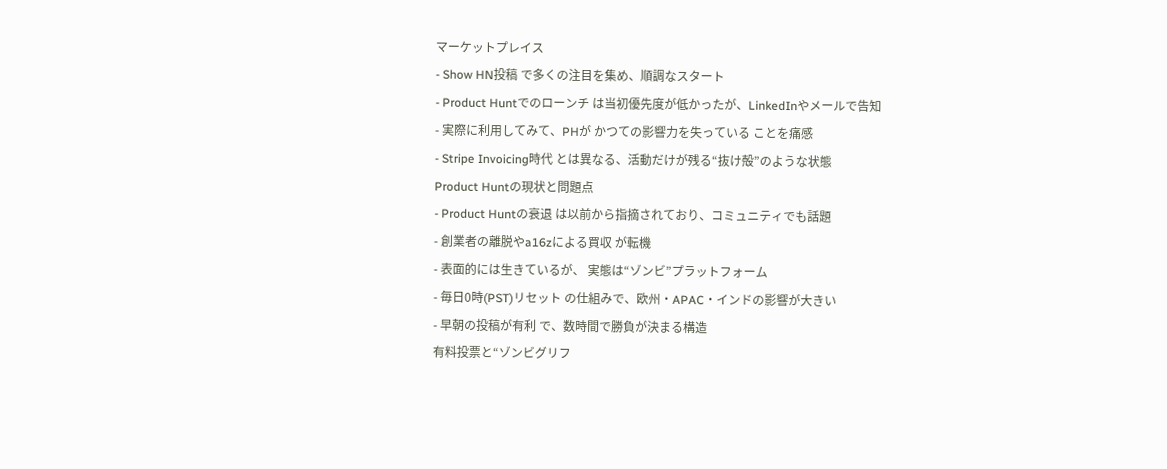マーケットプレイス
- Show HN投稿 で多くの注目を集め、順調なスタート
- Product Huntでのローンチ は当初優先度が低かったが、LinkedInやメールで告知
- 実際に利用してみて、PHが かつての影響力を失っている ことを痛感
- Stripe Invoicing時代 とは異なる、活動だけが残る“抜け殻”のような状態
Product Huntの現状と問題点
- Product Huntの衰退 は以前から指摘されており、コミュニティでも話題
- 創業者の離脱やa16zによる買収 が転機
- 表面的には生きているが、 実態は“ゾンビ”プラットフォーム
- 毎日0時(PST)リセット の仕組みで、欧州・APAC・インドの影響が大きい
- 早朝の投稿が有利 で、数時間で勝負が決まる構造
有料投票と“ゾンビグリフ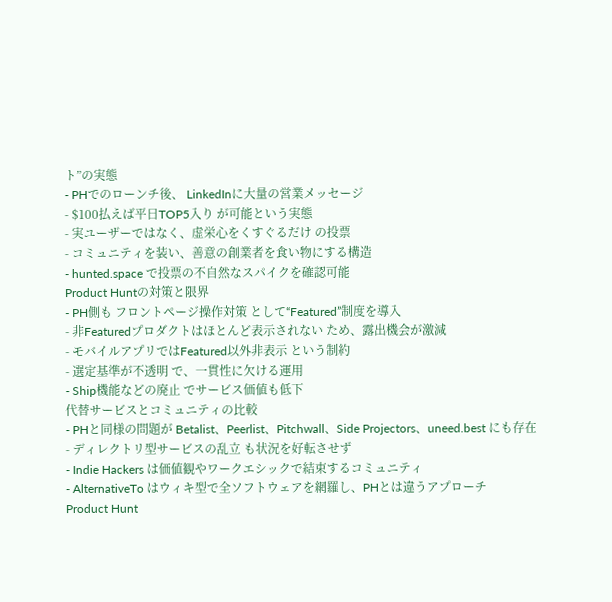ト”の実態
- PHでのローンチ後、 LinkedInに大量の営業メッセージ
- $100払えば平日TOP5入り が可能という実態
- 実ユーザーではなく、虚栄心をくすぐるだけ の投票
- コミュニティを装い、善意の創業者を食い物にする構造
- hunted.space で投票の不自然なスパイクを確認可能
Product Huntの対策と限界
- PH側も フロントページ操作対策 として“Featured”制度を導入
- 非Featuredプロダクトはほとんど表示されない ため、露出機会が激減
- モバイルアプリではFeatured以外非表示 という制約
- 選定基準が不透明 で、一貫性に欠ける運用
- Ship機能などの廃止 でサービス価値も低下
代替サービスとコミュニティの比較
- PHと同様の問題が Betalist、Peerlist、Pitchwall、Side Projectors、uneed.best にも存在
- ディレクトリ型サービスの乱立 も状況を好転させず
- Indie Hackers は価値観やワークエシックで結束するコミュニティ
- AlternativeTo はウィキ型で全ソフトウェアを網羅し、PHとは違うアプローチ
Product Hunt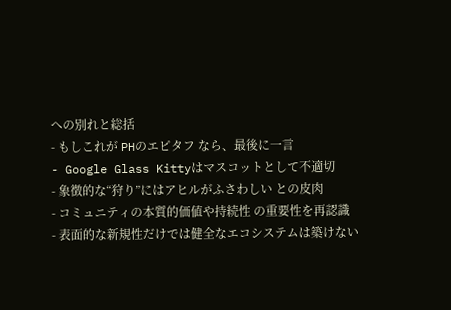への別れと総括
- もしこれが PHのエピタフ なら、最後に一言
- Google Glass Kittyはマスコットとして不適切
- 象徴的な“狩り”にはアヒルがふさわしい との皮肉
- コミュニティの本質的価値や持続性 の重要性を再認識
- 表面的な新規性だけでは健全なエコシステムは築けない